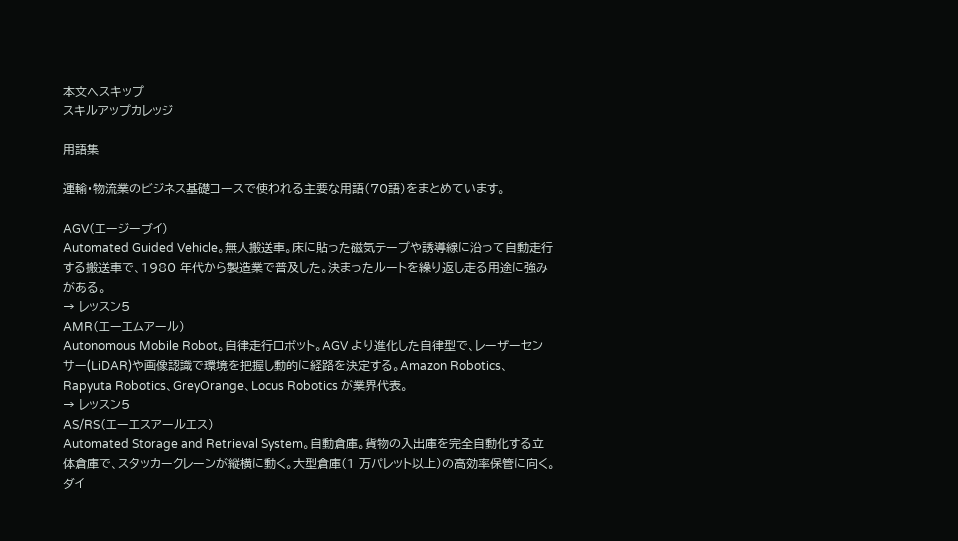本文へスキップ
スキルアップカレッジ

用語集

運輸・物流業のビジネス基礎コースで使われる主要な用語(70語)をまとめています。

AGV(エージーブイ)
Automated Guided Vehicle。無人搬送車。床に貼った磁気テープや誘導線に沿って自動走行する搬送車で、1980 年代から製造業で普及した。決まったルートを繰り返し走る用途に強みがある。
→ レッスン5
AMR(エーエムアール)
Autonomous Mobile Robot。自律走行ロボット。AGV より進化した自律型で、レーザーセンサー(LiDAR)や画像認識で環境を把握し動的に経路を決定する。Amazon Robotics、Rapyuta Robotics、GreyOrange、Locus Robotics が業界代表。
→ レッスン5
AS/RS(エーエスアールエス)
Automated Storage and Retrieval System。自動倉庫。貨物の入出庫を完全自動化する立体倉庫で、スタッカークレーンが縦横に動く。大型倉庫(1 万パレット以上)の高効率保管に向く。ダイ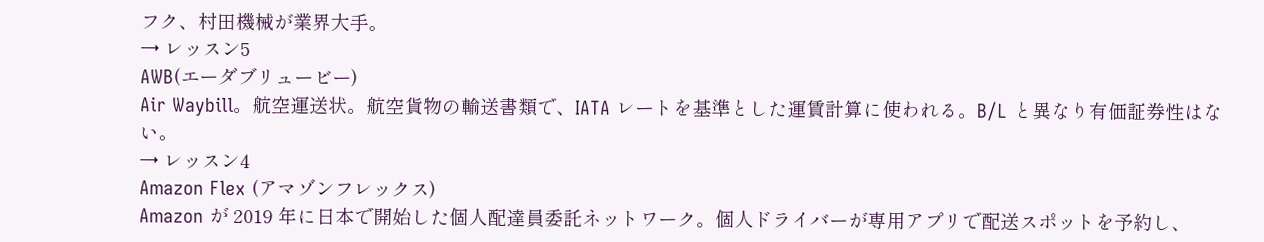フク、村田機械が業界大手。
→ レッスン5
AWB(エーダブリュービー)
Air Waybill。航空運送状。航空貨物の輸送書類で、IATA レートを基準とした運賃計算に使われる。B/L と異なり有価証券性はない。
→ レッスン4
Amazon Flex (アマゾンフレックス)
Amazon が 2019 年に日本で開始した個人配達員委託ネットワーク。個人ドライバーが専用アプリで配送スポットを予約し、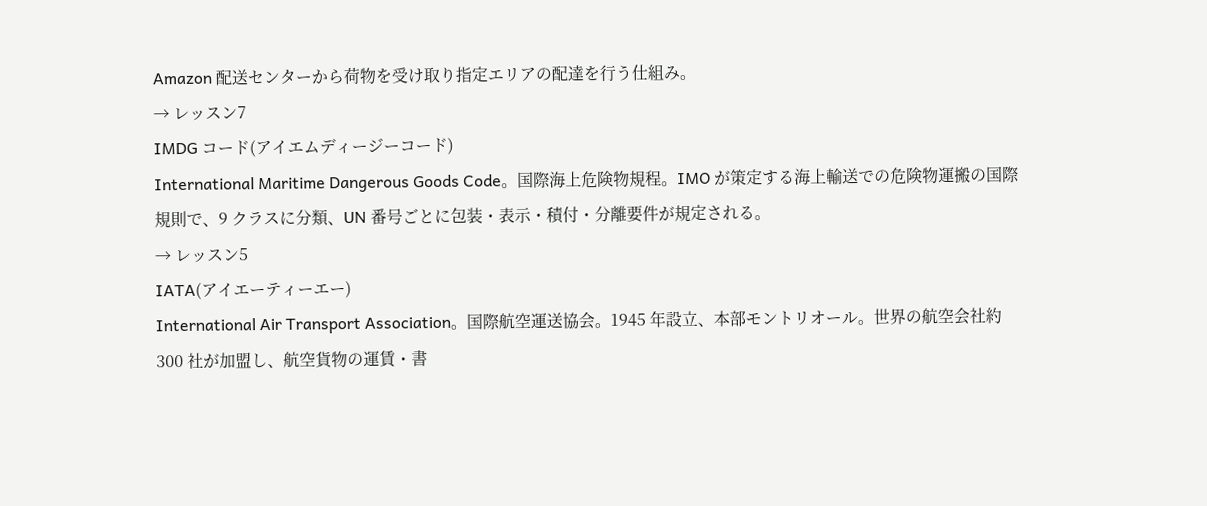Amazon 配送センターから荷物を受け取り指定エリアの配達を行う仕組み。
→ レッスン7
IMDG コード(アイエムディージーコード)
International Maritime Dangerous Goods Code。国際海上危険物規程。IMO が策定する海上輸送での危険物運搬の国際規則で、9 クラスに分類、UN 番号ごとに包装・表示・積付・分離要件が規定される。
→ レッスン5
IATA(アイエーティーエー)
International Air Transport Association。国際航空運送協会。1945 年設立、本部モントリオール。世界の航空会社約 300 社が加盟し、航空貨物の運賃・書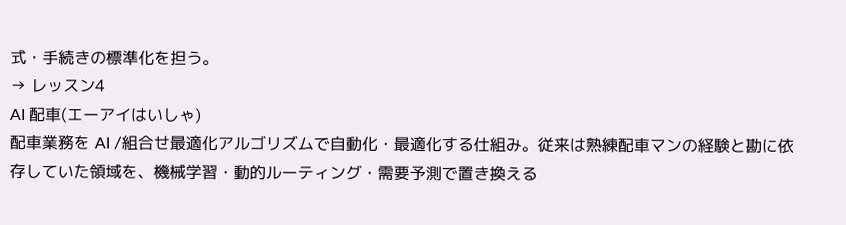式・手続きの標準化を担う。
→ レッスン4
AI 配車(エーアイはいしゃ)
配車業務を AI /組合せ最適化アルゴリズムで自動化・最適化する仕組み。従来は熟練配車マンの経験と勘に依存していた領域を、機械学習・動的ルーティング・需要予測で置き換える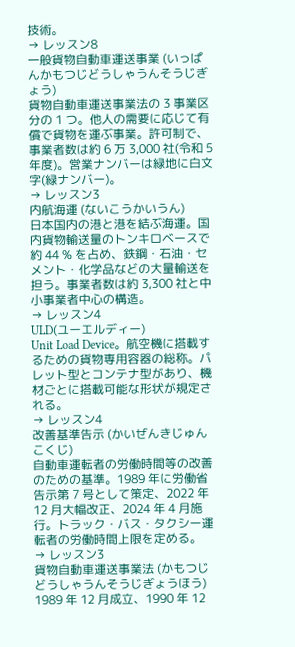技術。
→ レッスン8
一般貨物自動車運送事業 (いっぱんかもつじどうしゃうんそうじぎょう)
貨物自動車運送事業法の 3 事業区分の 1 つ。他人の需要に応じて有償で貨物を運ぶ事業。許可制で、事業者数は約 6 万 3,000 社(令和 5 年度)。営業ナンバーは緑地に白文字(緑ナンバー)。
→ レッスン3
内航海運 (ないこうかいうん)
日本国内の港と港を結ぶ海運。国内貨物輸送量のトンキロベースで約 44 % を占め、鉄鋼・石油・セメント・化学品などの大量輸送を担う。事業者数は約 3,300 社と中小事業者中心の構造。
→ レッスン4
ULD(ユーエルディー)
Unit Load Device。航空機に搭載するための貨物専用容器の総称。パレット型とコンテナ型があり、機材ごとに搭載可能な形状が規定される。
→ レッスン4
改善基準告示 (かいぜんきじゅんこくじ)
自動車運転者の労働時間等の改善のための基準。1989 年に労働省告示第 7 号として策定、2022 年 12 月大幅改正、2024 年 4 月施行。トラック・バス・タクシー運転者の労働時間上限を定める。
→ レッスン3
貨物自動車運送事業法 (かもつじどうしゃうんそうじぎょうほう)
1989 年 12 月成立、1990 年 12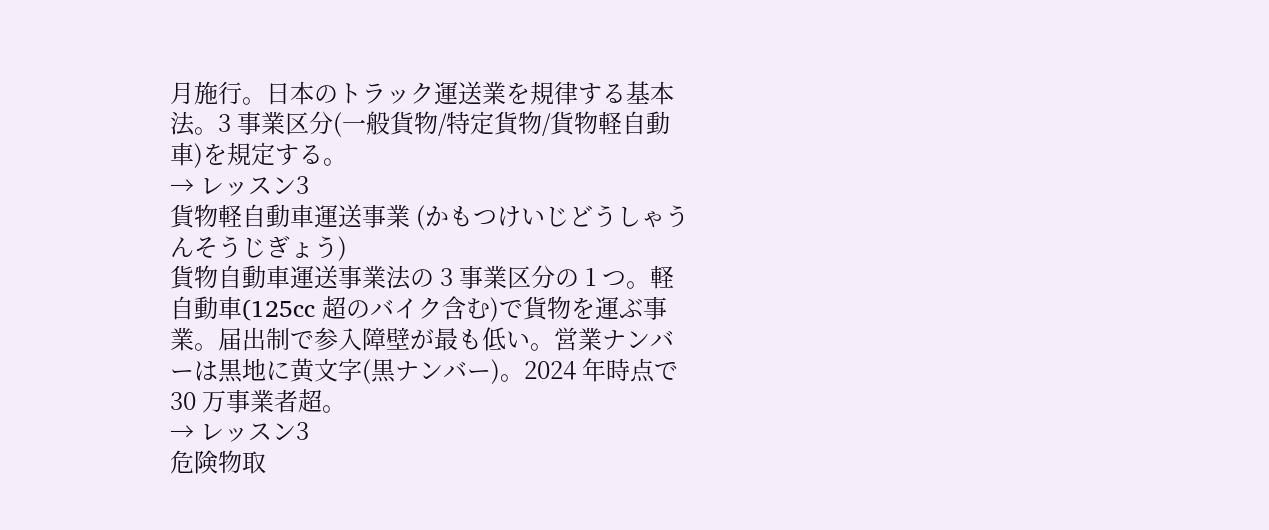月施行。日本のトラック運送業を規律する基本法。3 事業区分(一般貨物/特定貨物/貨物軽自動車)を規定する。
→ レッスン3
貨物軽自動車運送事業 (かもつけいじどうしゃうんそうじぎょう)
貨物自動車運送事業法の 3 事業区分の 1 つ。軽自動車(125cc 超のバイク含む)で貨物を運ぶ事業。届出制で参入障壁が最も低い。営業ナンバーは黒地に黄文字(黒ナンバー)。2024 年時点で 30 万事業者超。
→ レッスン3
危険物取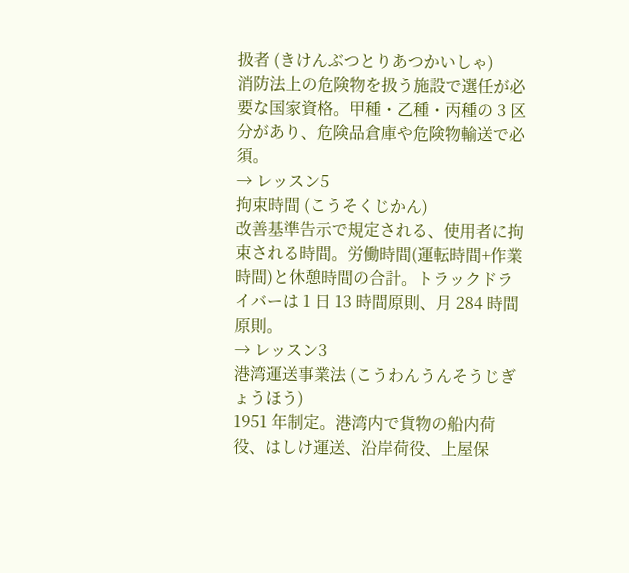扱者 (きけんぶつとりあつかいしゃ)
消防法上の危険物を扱う施設で選任が必要な国家資格。甲種・乙種・丙種の 3 区分があり、危険品倉庫や危険物輸送で必須。
→ レッスン5
拘束時間 (こうそくじかん)
改善基準告示で規定される、使用者に拘束される時間。労働時間(運転時間+作業時間)と休憩時間の合計。トラックドライバーは 1 日 13 時間原則、月 284 時間原則。
→ レッスン3
港湾運送事業法 (こうわんうんそうじぎょうほう)
1951 年制定。港湾内で貨物の船内荷役、はしけ運送、沿岸荷役、上屋保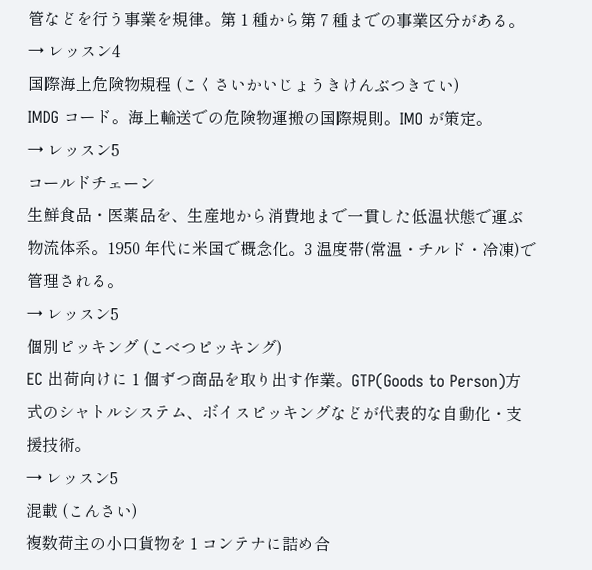管などを行う事業を規律。第 1 種から第 7 種までの事業区分がある。
→ レッスン4
国際海上危険物規程 (こくさいかいじょうきけんぶつきてい)
IMDG コード。海上輸送での危険物運搬の国際規則。IMO が策定。
→ レッスン5
コールドチェーン
生鮮食品・医薬品を、生産地から消費地まで一貫した低温状態で運ぶ物流体系。1950 年代に米国で概念化。3 温度帯(常温・チルド・冷凍)で管理される。
→ レッスン5
個別ピッキング (こべつピッキング)
EC 出荷向けに 1 個ずつ商品を取り出す作業。GTP(Goods to Person)方式のシャトルシステム、ボイスピッキングなどが代表的な自動化・支援技術。
→ レッスン5
混載 (こんさい)
複数荷主の小口貨物を 1 コンテナに詰め合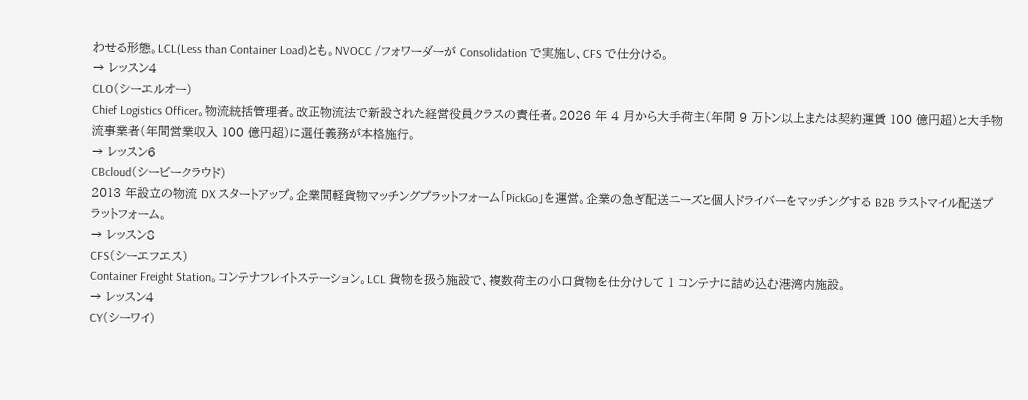わせる形態。LCL(Less than Container Load)とも。NVOCC /フォワーダーが Consolidation で実施し、CFS で仕分ける。
→ レッスン4
CLO(シーエルオー)
Chief Logistics Officer。物流統括管理者。改正物流法で新設された経営役員クラスの責任者。2026 年 4 月から大手荷主(年間 9 万トン以上または契約運賃 100 億円超)と大手物流事業者(年間営業収入 100 億円超)に選任義務が本格施行。
→ レッスン6
CBcloud(シービークラウド)
2013 年設立の物流 DX スタートアップ。企業間軽貨物マッチングプラットフォーム「PickGo」を運営。企業の急ぎ配送ニーズと個人ドライバーをマッチングする B2B ラストマイル配送プラットフォーム。
→ レッスン8
CFS(シーエフエス)
Container Freight Station。コンテナフレイトステーション。LCL 貨物を扱う施設で、複数荷主の小口貨物を仕分けして 1 コンテナに詰め込む港湾内施設。
→ レッスン4
CY(シーワイ)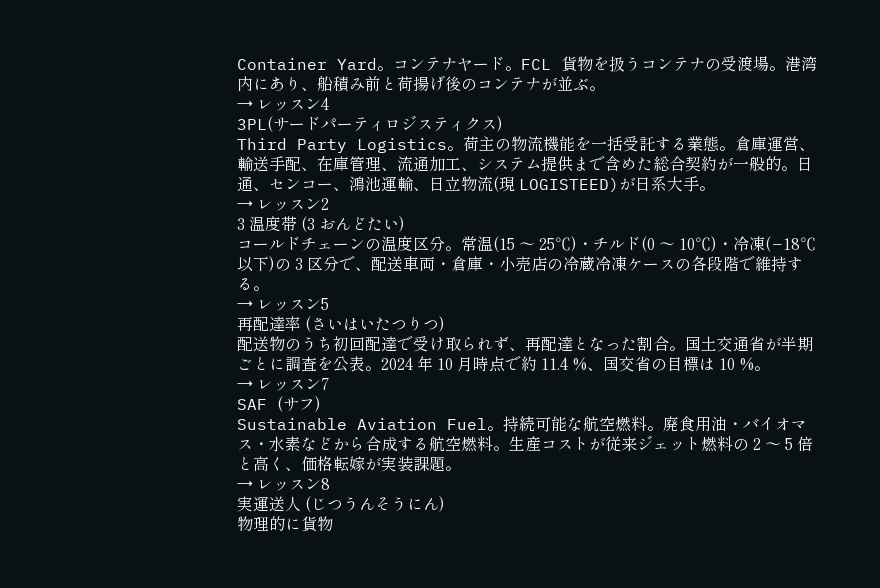Container Yard。コンテナヤード。FCL 貨物を扱うコンテナの受渡場。港湾内にあり、船積み前と荷揚げ後のコンテナが並ぶ。
→ レッスン4
3PL(サードパーティロジスティクス)
Third Party Logistics。荷主の物流機能を一括受託する業態。倉庫運営、輸送手配、在庫管理、流通加工、システム提供まで含めた総合契約が一般的。日通、センコー、鴻池運輸、日立物流(現 LOGISTEED)が日系大手。
→ レッスン2
3 温度帯 (3 おんどたい)
コールドチェーンの温度区分。常温(15 〜 25℃)・チルド(0 〜 10℃)・冷凍(−18℃ 以下)の 3 区分で、配送車両・倉庫・小売店の冷蔵冷凍ケースの各段階で維持する。
→ レッスン5
再配達率 (さいはいたつりつ)
配送物のうち初回配達で受け取られず、再配達となった割合。国土交通省が半期ごとに調査を公表。2024 年 10 月時点で約 11.4 %、国交省の目標は 10 %。
→ レッスン7
SAF (サフ)
Sustainable Aviation Fuel。持続可能な航空燃料。廃食用油・バイオマス・水素などから合成する航空燃料。生産コストが従来ジェット燃料の 2 〜 5 倍と高く、価格転嫁が実装課題。
→ レッスン8
実運送人 (じつうんそうにん)
物理的に貨物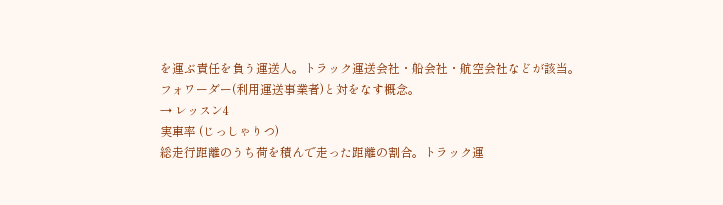を運ぶ責任を負う運送人。トラック運送会社・船会社・航空会社などが該当。フォワーダー(利用運送事業者)と対をなす概念。
→ レッスン4
実車率 (じっしゃりつ)
総走行距離のうち荷を積んで走った距離の割合。トラック運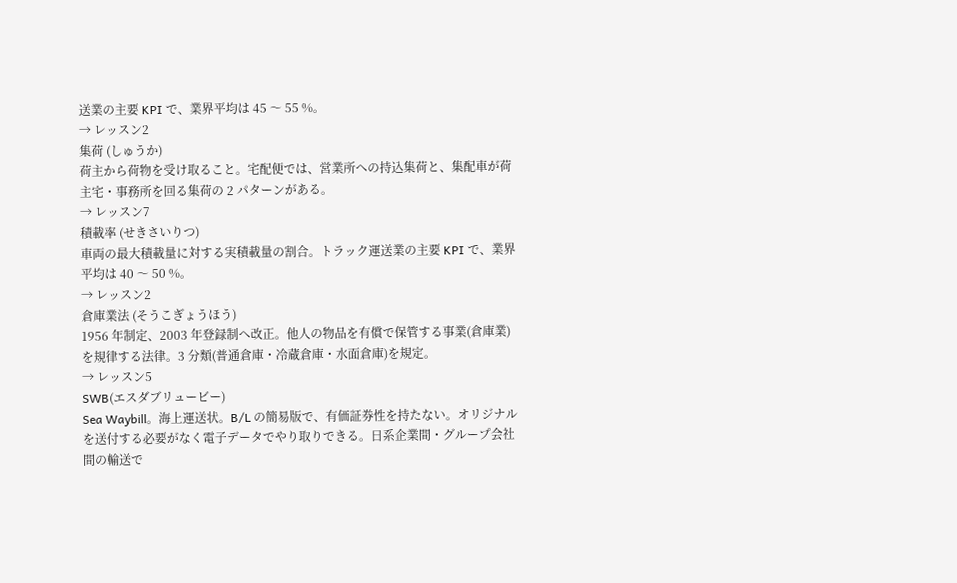送業の主要 KPI で、業界平均は 45 〜 55 %。
→ レッスン2
集荷 (しゅうか)
荷主から荷物を受け取ること。宅配便では、営業所への持込集荷と、集配車が荷主宅・事務所を回る集荷の 2 パターンがある。
→ レッスン7
積載率 (せきさいりつ)
車両の最大積載量に対する実積載量の割合。トラック運送業の主要 KPI で、業界平均は 40 〜 50 %。
→ レッスン2
倉庫業法 (そうこぎょうほう)
1956 年制定、2003 年登録制へ改正。他人の物品を有償で保管する事業(倉庫業)を規律する法律。3 分類(普通倉庫・冷蔵倉庫・水面倉庫)を規定。
→ レッスン5
SWB(エスダブリュービー)
Sea Waybill。海上運送状。B/L の簡易版で、有価証券性を持たない。オリジナルを送付する必要がなく電子データでやり取りできる。日系企業間・グループ会社間の輸送で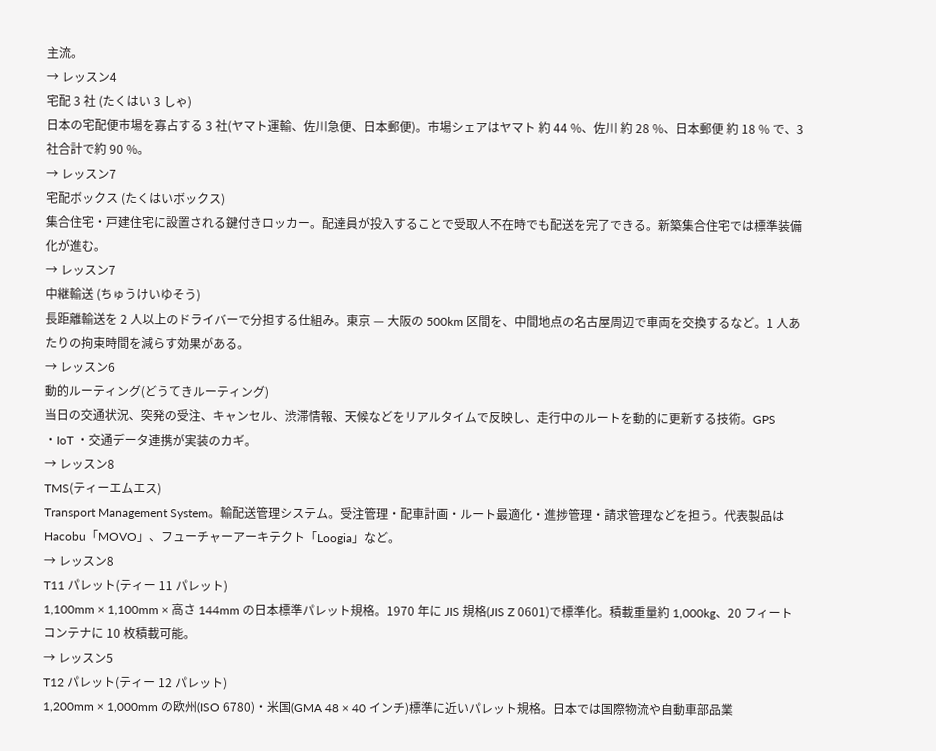主流。
→ レッスン4
宅配 3 社 (たくはい 3 しゃ)
日本の宅配便市場を寡占する 3 社(ヤマト運輸、佐川急便、日本郵便)。市場シェアはヤマト 約 44 %、佐川 約 28 %、日本郵便 約 18 % で、3 社合計で約 90 %。
→ レッスン7
宅配ボックス (たくはいボックス)
集合住宅・戸建住宅に設置される鍵付きロッカー。配達員が投入することで受取人不在時でも配送を完了できる。新築集合住宅では標準装備化が進む。
→ レッスン7
中継輸送 (ちゅうけいゆそう)
長距離輸送を 2 人以上のドライバーで分担する仕組み。東京 — 大阪の 500km 区間を、中間地点の名古屋周辺で車両を交換するなど。1 人あたりの拘束時間を減らす効果がある。
→ レッスン6
動的ルーティング(どうてきルーティング)
当日の交通状況、突発の受注、キャンセル、渋滞情報、天候などをリアルタイムで反映し、走行中のルートを動的に更新する技術。GPS ・IoT ・交通データ連携が実装のカギ。
→ レッスン8
TMS(ティーエムエス)
Transport Management System。輸配送管理システム。受注管理・配車計画・ルート最適化・進捗管理・請求管理などを担う。代表製品は Hacobu「MOVO」、フューチャーアーキテクト「Loogia」など。
→ レッスン8
T11 パレット(ティー 11 パレット)
1,100mm × 1,100mm × 高さ 144mm の日本標準パレット規格。1970 年に JIS 規格(JIS Z 0601)で標準化。積載重量約 1,000kg、20 フィートコンテナに 10 枚積載可能。
→ レッスン5
T12 パレット(ティー 12 パレット)
1,200mm × 1,000mm の欧州(ISO 6780)・米国(GMA 48 × 40 インチ)標準に近いパレット規格。日本では国際物流や自動車部品業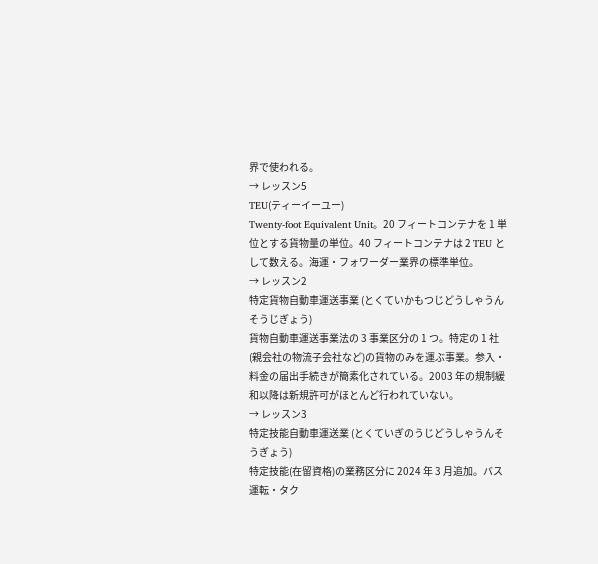界で使われる。
→ レッスン5
TEU(ティーイーユー)
Twenty-foot Equivalent Unit。20 フィートコンテナを 1 単位とする貨物量の単位。40 フィートコンテナは 2 TEU として数える。海運・フォワーダー業界の標準単位。
→ レッスン2
特定貨物自動車運送事業 (とくていかもつじどうしゃうんそうじぎょう)
貨物自動車運送事業法の 3 事業区分の 1 つ。特定の 1 社(親会社の物流子会社など)の貨物のみを運ぶ事業。参入・料金の届出手続きが簡素化されている。2003 年の規制緩和以降は新規許可がほとんど行われていない。
→ レッスン3
特定技能自動車運送業 (とくていぎのうじどうしゃうんそうぎょう)
特定技能(在留資格)の業務区分に 2024 年 3 月追加。バス運転・タク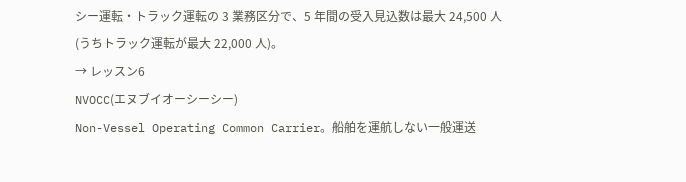シー運転・トラック運転の 3 業務区分で、5 年間の受入見込数は最大 24,500 人(うちトラック運転が最大 22,000 人)。
→ レッスン6
NVOCC(エヌブイオーシーシー)
Non-Vessel Operating Common Carrier。船舶を運航しない一般運送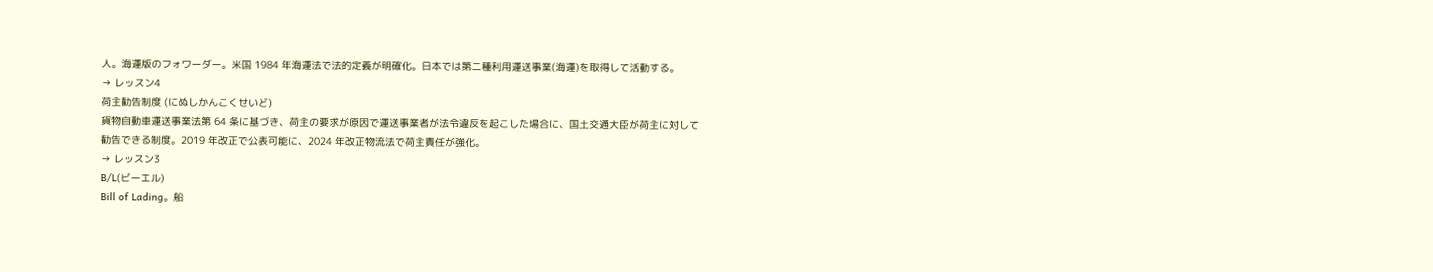人。海運版のフォワーダー。米国 1984 年海運法で法的定義が明確化。日本では第二種利用運送事業(海運)を取得して活動する。
→ レッスン4
荷主勧告制度 (にぬしかんこくせいど)
貨物自動車運送事業法第 64 条に基づき、荷主の要求が原因で運送事業者が法令違反を起こした場合に、国土交通大臣が荷主に対して勧告できる制度。2019 年改正で公表可能に、2024 年改正物流法で荷主責任が強化。
→ レッスン3
B/L(ビーエル)
Bill of Lading。船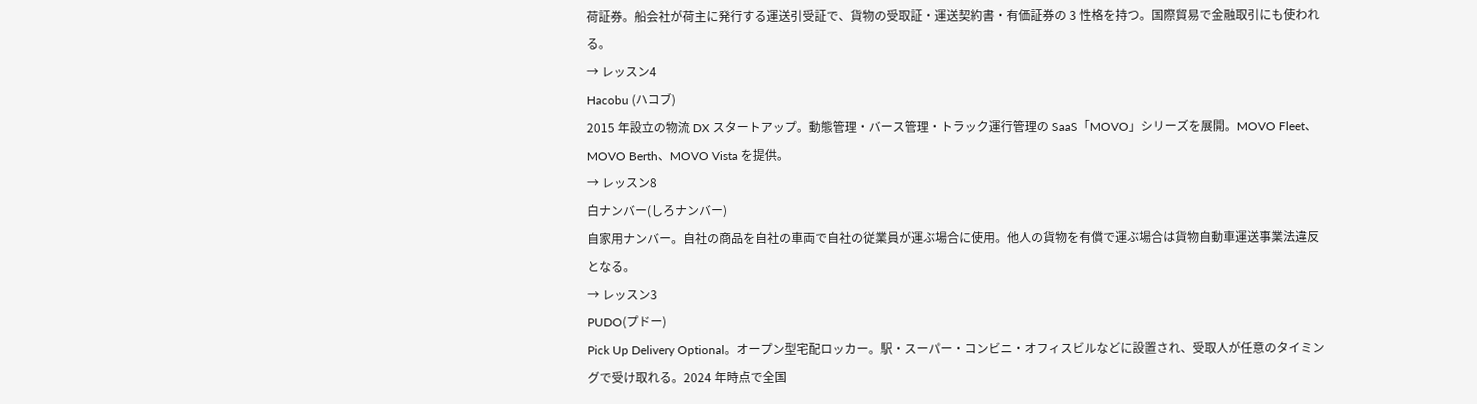荷証券。船会社が荷主に発行する運送引受証で、貨物の受取証・運送契約書・有価証券の 3 性格を持つ。国際貿易で金融取引にも使われる。
→ レッスン4
Hacobu (ハコブ)
2015 年設立の物流 DX スタートアップ。動態管理・バース管理・トラック運行管理の SaaS「MOVO」シリーズを展開。MOVO Fleet、MOVO Berth、MOVO Vista を提供。
→ レッスン8
白ナンバー(しろナンバー)
自家用ナンバー。自社の商品を自社の車両で自社の従業員が運ぶ場合に使用。他人の貨物を有償で運ぶ場合は貨物自動車運送事業法違反となる。
→ レッスン3
PUDO(プドー)
Pick Up Delivery Optional。オープン型宅配ロッカー。駅・スーパー・コンビニ・オフィスビルなどに設置され、受取人が任意のタイミングで受け取れる。2024 年時点で全国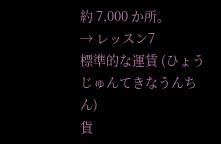約 7,000 か所。
→ レッスン7
標準的な運賃 (ひょうじゅんてきなうんちん)
貨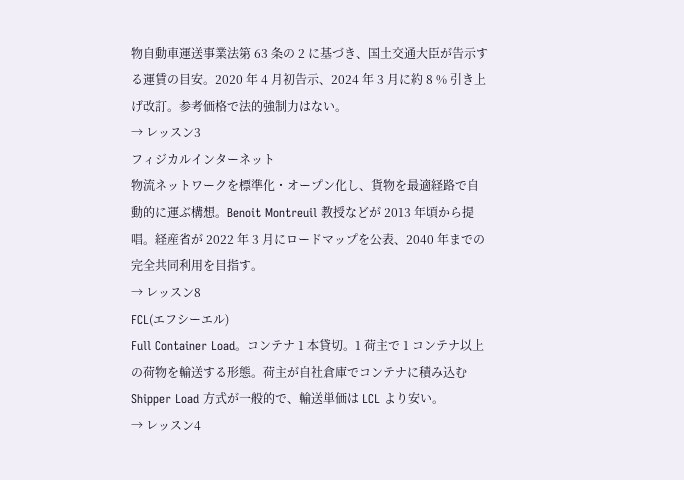物自動車運送事業法第 63 条の 2 に基づき、国土交通大臣が告示する運賃の目安。2020 年 4 月初告示、2024 年 3 月に約 8 % 引き上げ改訂。参考価格で法的強制力はない。
→ レッスン3
フィジカルインターネット
物流ネットワークを標準化・オープン化し、貨物を最適経路で自動的に運ぶ構想。Benoit Montreuil 教授などが 2013 年頃から提唱。経産省が 2022 年 3 月にロードマップを公表、2040 年までの完全共同利用を目指す。
→ レッスン8
FCL(エフシーエル)
Full Container Load。コンテナ 1 本貸切。1 荷主で 1 コンテナ以上の荷物を輸送する形態。荷主が自社倉庫でコンテナに積み込む Shipper Load 方式が一般的で、輸送単価は LCL より安い。
→ レッスン4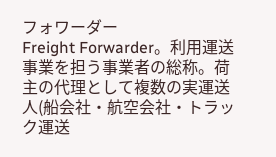フォワーダー
Freight Forwarder。利用運送事業を担う事業者の総称。荷主の代理として複数の実運送人(船会社・航空会社・トラック運送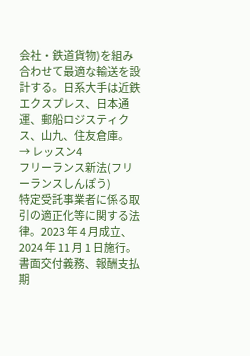会社・鉄道貨物)を組み合わせて最適な輸送を設計する。日系大手は近鉄エクスプレス、日本通運、郵船ロジスティクス、山九、住友倉庫。
→ レッスン4
フリーランス新法(フリーランスしんぽう)
特定受託事業者に係る取引の適正化等に関する法律。2023 年 4 月成立、2024 年 11 月 1 日施行。書面交付義務、報酬支払期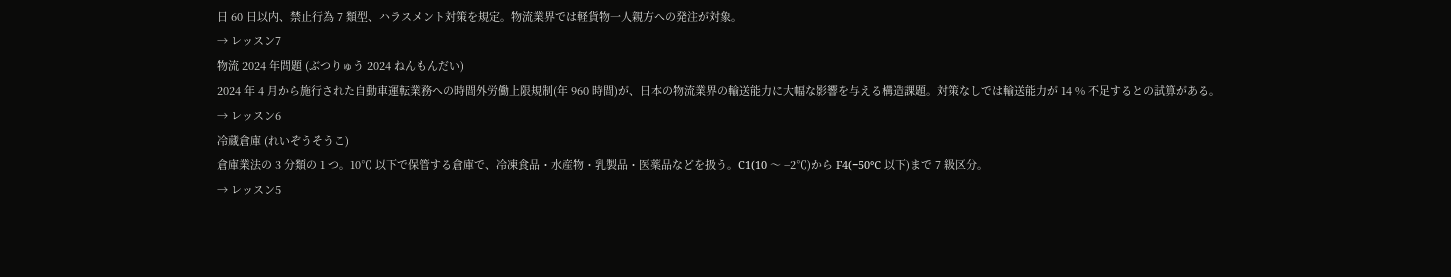日 60 日以内、禁止行為 7 類型、ハラスメント対策を規定。物流業界では軽貨物一人親方への発注が対象。
→ レッスン7
物流 2024 年問題 (ぶつりゅう 2024 ねんもんだい)
2024 年 4 月から施行された自動車運転業務への時間外労働上限規制(年 960 時間)が、日本の物流業界の輸送能力に大幅な影響を与える構造課題。対策なしでは輸送能力が 14 % 不足するとの試算がある。
→ レッスン6
冷蔵倉庫 (れいぞうそうこ)
倉庫業法の 3 分類の 1 つ。10℃ 以下で保管する倉庫で、冷凍食品・水産物・乳製品・医薬品などを扱う。C1(10 〜 −2℃)から F4(−50℃ 以下)まで 7 級区分。
→ レッスン5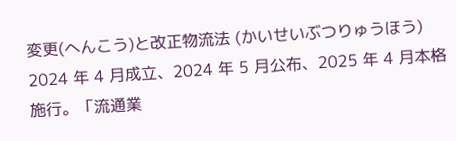変更(へんこう)と改正物流法 (かいせいぶつりゅうほう)
2024 年 4 月成立、2024 年 5 月公布、2025 年 4 月本格施行。「流通業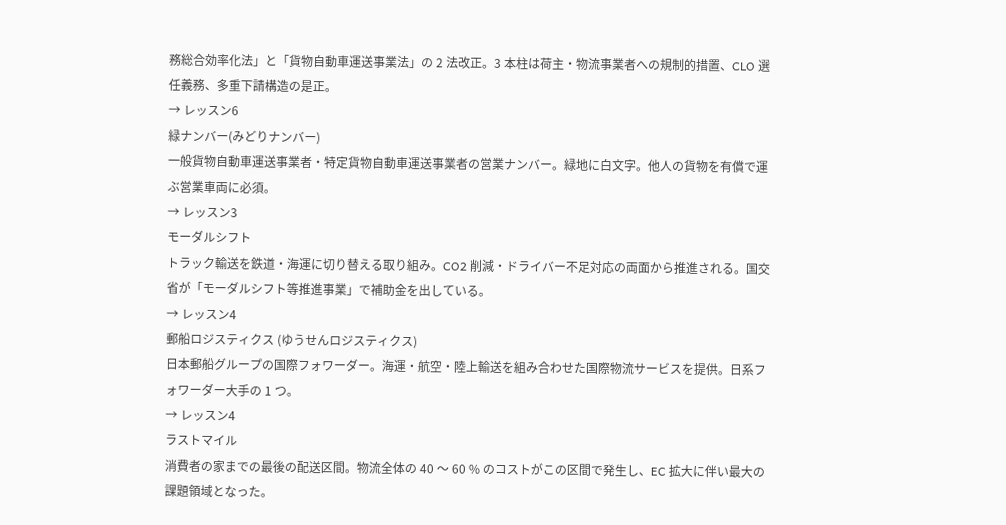務総合効率化法」と「貨物自動車運送事業法」の 2 法改正。3 本柱は荷主・物流事業者への規制的措置、CLO 選任義務、多重下請構造の是正。
→ レッスン6
緑ナンバー(みどりナンバー)
一般貨物自動車運送事業者・特定貨物自動車運送事業者の営業ナンバー。緑地に白文字。他人の貨物を有償で運ぶ営業車両に必須。
→ レッスン3
モーダルシフト
トラック輸送を鉄道・海運に切り替える取り組み。CO2 削減・ドライバー不足対応の両面から推進される。国交省が「モーダルシフト等推進事業」で補助金を出している。
→ レッスン4
郵船ロジスティクス (ゆうせんロジスティクス)
日本郵船グループの国際フォワーダー。海運・航空・陸上輸送を組み合わせた国際物流サービスを提供。日系フォワーダー大手の 1 つ。
→ レッスン4
ラストマイル
消費者の家までの最後の配送区間。物流全体の 40 〜 60 % のコストがこの区間で発生し、EC 拡大に伴い最大の課題領域となった。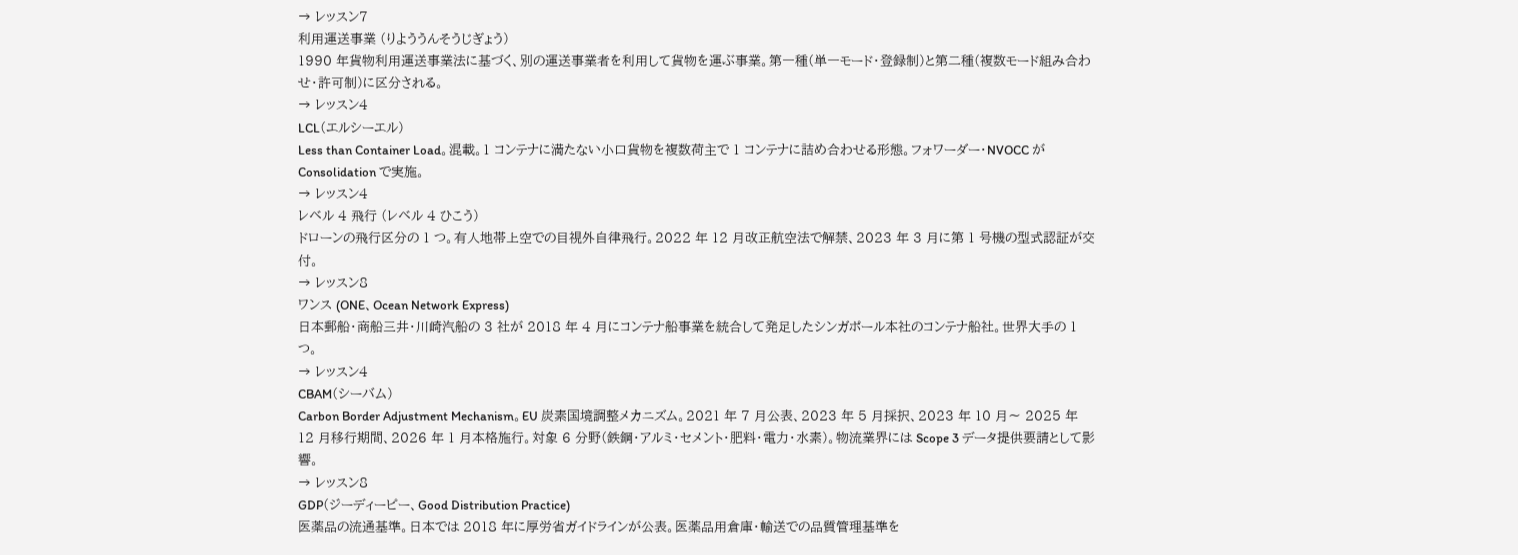→ レッスン7
利用運送事業 (りよううんそうじぎょう)
1990 年貨物利用運送事業法に基づく、別の運送事業者を利用して貨物を運ぶ事業。第一種(単一モード・登録制)と第二種(複数モード組み合わせ・許可制)に区分される。
→ レッスン4
LCL(エルシーエル)
Less than Container Load。混載。1 コンテナに満たない小口貨物を複数荷主で 1 コンテナに詰め合わせる形態。フォワーダー・NVOCC が Consolidation で実施。
→ レッスン4
レベル 4 飛行 (レベル 4 ひこう)
ドローンの飛行区分の 1 つ。有人地帯上空での目視外自律飛行。2022 年 12 月改正航空法で解禁、2023 年 3 月に第 1 号機の型式認証が交付。
→ レッスン8
ワンス (ONE、Ocean Network Express)
日本郵船・商船三井・川崎汽船の 3 社が 2018 年 4 月にコンテナ船事業を統合して発足したシンガポール本社のコンテナ船社。世界大手の 1 つ。
→ レッスン4
CBAM(シーバム)
Carbon Border Adjustment Mechanism。EU 炭素国境調整メカニズム。2021 年 7 月公表、2023 年 5 月採択、2023 年 10 月〜 2025 年 12 月移行期間、2026 年 1 月本格施行。対象 6 分野(鉄鋼・アルミ・セメント・肥料・電力・水素)。物流業界には Scope 3 データ提供要請として影響。
→ レッスン8
GDP(ジーディーピー、Good Distribution Practice)
医薬品の流通基準。日本では 2018 年に厚労省ガイドラインが公表。医薬品用倉庫・輸送での品質管理基準を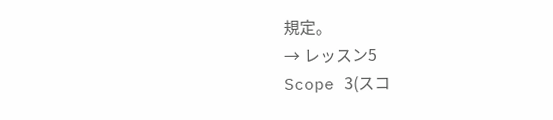規定。
→ レッスン5
Scope 3(スコ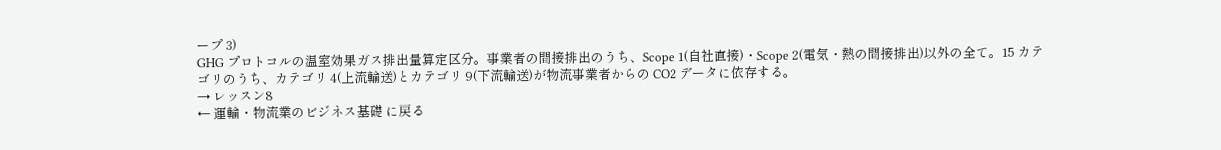ープ 3)
GHG プロトコルの温室効果ガス排出量算定区分。事業者の間接排出のうち、Scope 1(自社直接)・Scope 2(電気・熱の間接排出)以外の全て。15 カテゴリのうち、カテゴリ 4(上流輸送)とカテゴリ 9(下流輸送)が物流事業者からの CO2 データに依存する。
→ レッスン8
← 運輸・物流業のビジネス基礎 に戻る